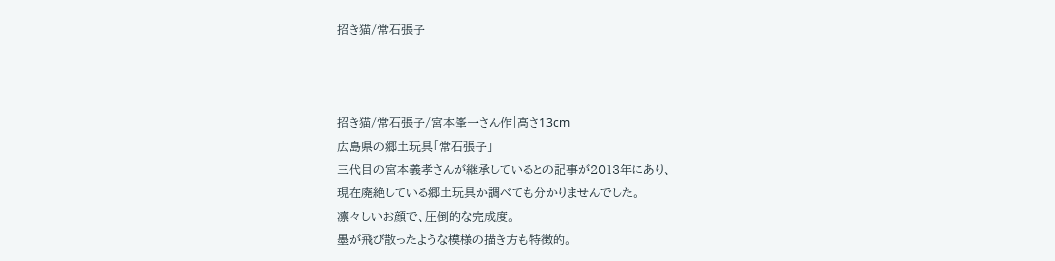招き猫/常石張子



招き猫/常石張子/宮本峯一さん作|高さ13cm
広島県の郷土玩具「常石張子」
三代目の宮本義孝さんが継承しているとの記事が2013年にあり、
現在廃絶している郷土玩具か調べても分かりませんでした。
凛々しいお顔で、圧倒的な完成度。
墨が飛び散ったような模様の描き方も特徴的。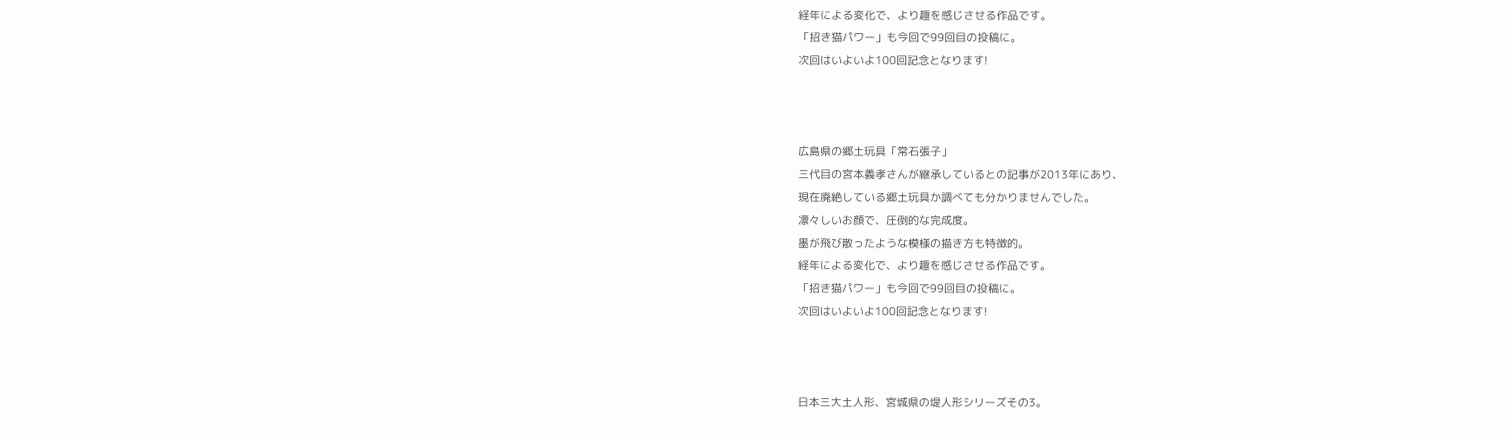経年による変化で、より趣を感じさせる作品です。
「招き猫パワー」も今回で99回目の投稿に。
次回はいよいよ100回記念となります!



広島県の郷土玩具「常石張子」
三代目の宮本義孝さんが継承しているとの記事が2013年にあり、
現在廃絶している郷土玩具か調べても分かりませんでした。
凛々しいお顔で、圧倒的な完成度。
墨が飛び散ったような模様の描き方も特徴的。
経年による変化で、より趣を感じさせる作品です。
「招き猫パワー」も今回で99回目の投稿に。
次回はいよいよ100回記念となります!



日本三大土人形、宮城県の堤人形シリーズその3。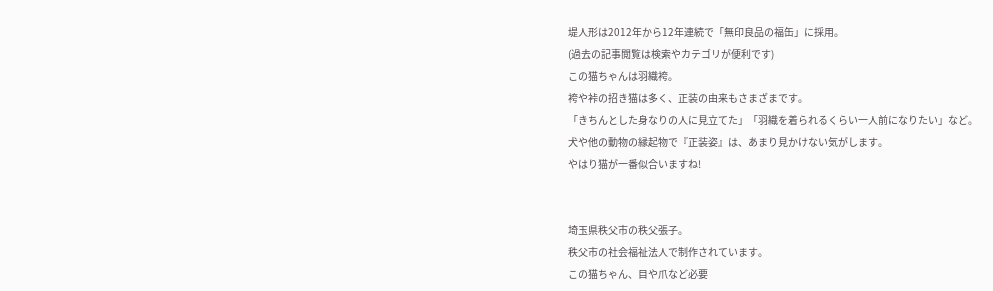堤人形は2012年から12年連続で「無印良品の福缶」に採用。
(過去の記事閲覧は検索やカテゴリが便利です)
この猫ちゃんは羽織袴。
袴や裃の招き猫は多く、正装の由来もさまざまです。
「きちんとした身なりの人に見立てた」「羽織を着られるくらい一人前になりたい」など。
犬や他の動物の縁起物で『正装姿』は、あまり見かけない気がします。
やはり猫が一番似合いますね!


埼玉県秩父市の秩父張子。
秩父市の社会福祉法人で制作されています。
この猫ちゃん、目や爪など必要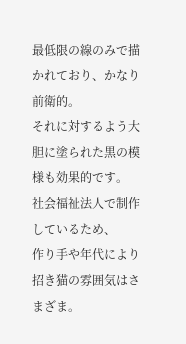最低限の線のみで描かれており、かなり前衛的。
それに対するよう大胆に塗られた黒の模様も効果的です。
社会福祉法人で制作しているため、
作り手や年代により招き猫の雰囲気はさまざま。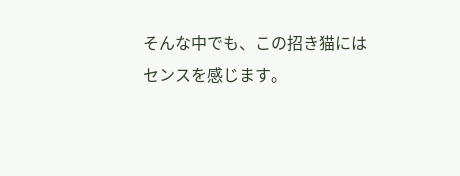そんな中でも、この招き猫にはセンスを感じます。